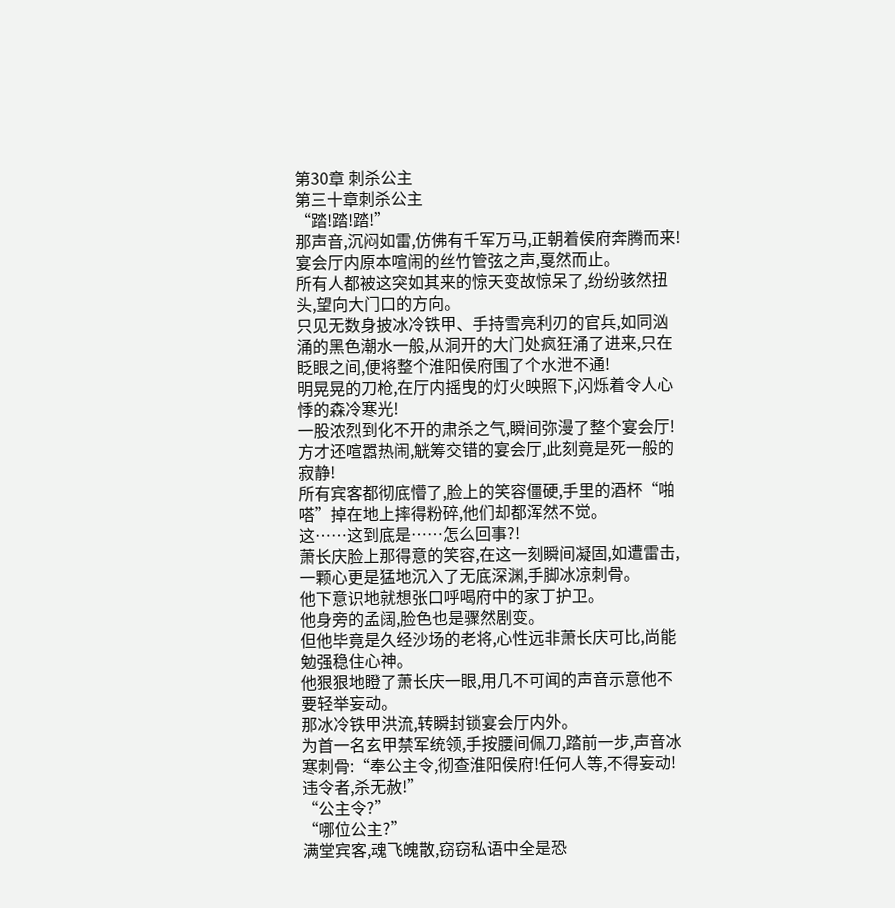第30章 刺杀公主
第三十章刺杀公主
“踏!踏!踏!”
那声音,沉闷如雷,仿佛有千军万马,正朝着侯府奔腾而来!
宴会厅内原本喧闹的丝竹管弦之声,戛然而止。
所有人都被这突如其来的惊天变故惊呆了,纷纷骇然扭头,望向大门口的方向。
只见无数身披冰冷铁甲、手持雪亮利刃的官兵,如同汹涌的黑色潮水一般,从洞开的大门处疯狂涌了进来,只在眨眼之间,便将整个淮阳侯府围了个水泄不通!
明晃晃的刀枪,在厅内摇曳的灯火映照下,闪烁着令人心悸的森冷寒光!
一股浓烈到化不开的肃杀之气,瞬间弥漫了整个宴会厅!
方才还喧嚣热闹,觥筹交错的宴会厅,此刻竟是死一般的寂静!
所有宾客都彻底懵了,脸上的笑容僵硬,手里的酒杯“啪嗒”掉在地上摔得粉碎,他们却都浑然不觉。
这……这到底是……怎么回事?!
萧长庆脸上那得意的笑容,在这一刻瞬间凝固,如遭雷击,一颗心更是猛地沉入了无底深渊,手脚冰凉刺骨。
他下意识地就想张口呼喝府中的家丁护卫。
他身旁的孟阔,脸色也是骤然剧变。
但他毕竟是久经沙场的老将,心性远非萧长庆可比,尚能勉强稳住心神。
他狠狠地瞪了萧长庆一眼,用几不可闻的声音示意他不要轻举妄动。
那冰冷铁甲洪流,转瞬封锁宴会厅内外。
为首一名玄甲禁军统领,手按腰间佩刀,踏前一步,声音冰寒刺骨:“奉公主令,彻查淮阳侯府!任何人等,不得妄动!违令者,杀无赦!”
“公主令?”
“哪位公主?”
满堂宾客,魂飞魄散,窃窃私语中全是恐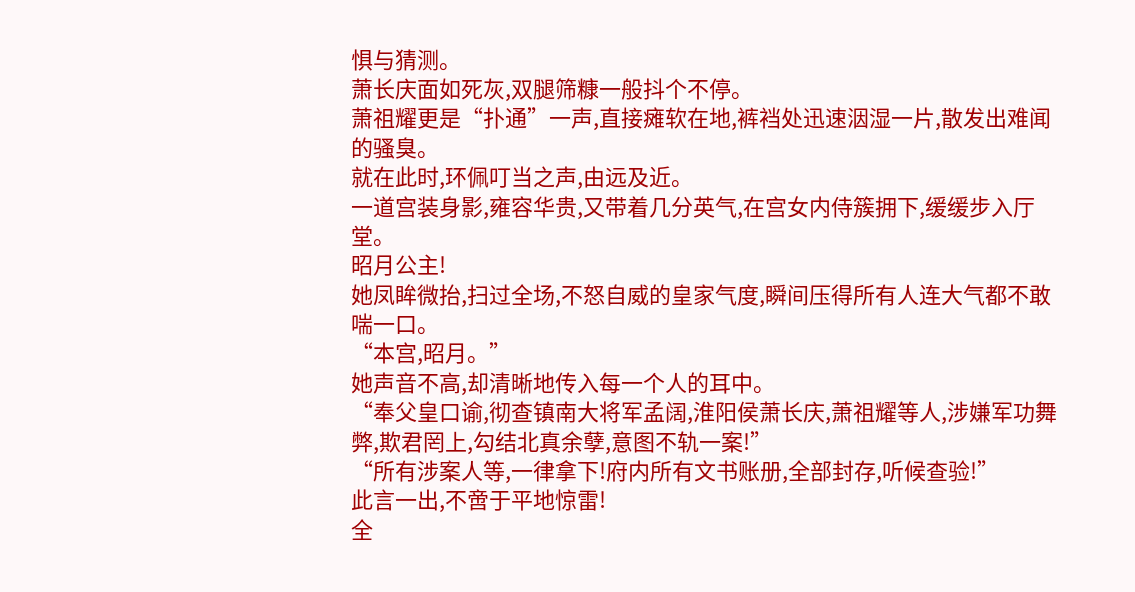惧与猜测。
萧长庆面如死灰,双腿筛糠一般抖个不停。
萧祖耀更是“扑通”一声,直接瘫软在地,裤裆处迅速洇湿一片,散发出难闻的骚臭。
就在此时,环佩叮当之声,由远及近。
一道宫装身影,雍容华贵,又带着几分英气,在宫女内侍簇拥下,缓缓步入厅堂。
昭月公主!
她凤眸微抬,扫过全场,不怒自威的皇家气度,瞬间压得所有人连大气都不敢喘一口。
“本宫,昭月。”
她声音不高,却清晰地传入每一个人的耳中。
“奉父皇口谕,彻查镇南大将军孟阔,淮阳侯萧长庆,萧祖耀等人,涉嫌军功舞弊,欺君罔上,勾结北真余孽,意图不轨一案!”
“所有涉案人等,一律拿下!府内所有文书账册,全部封存,听候查验!”
此言一出,不啻于平地惊雷!
全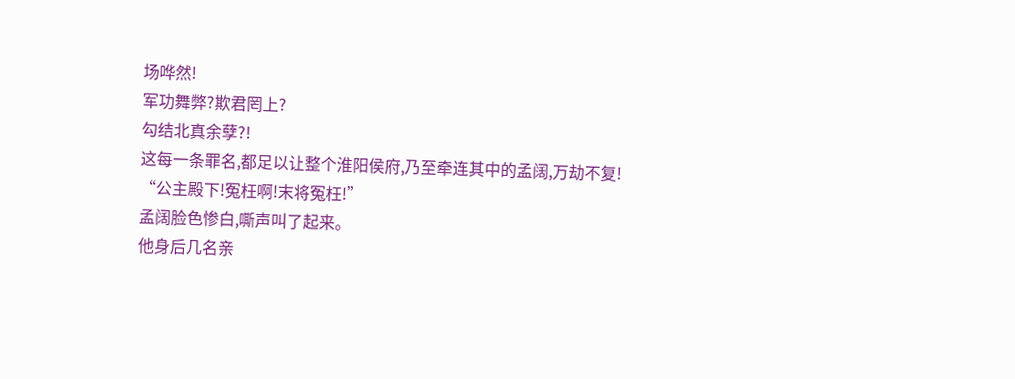场哗然!
军功舞弊?欺君罔上?
勾结北真余孽?!
这每一条罪名,都足以让整个淮阳侯府,乃至牵连其中的孟阔,万劫不复!
“公主殿下!冤枉啊!末将冤枉!”
孟阔脸色惨白,嘶声叫了起来。
他身后几名亲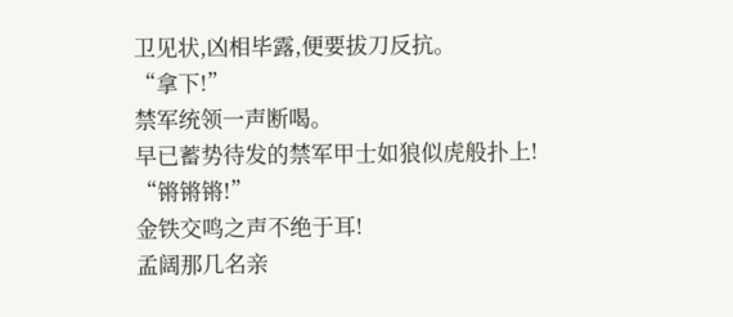卫见状,凶相毕露,便要拔刀反抗。
“拿下!”
禁军统领一声断喝。
早已蓄势待发的禁军甲士如狼似虎般扑上!
“锵锵锵!”
金铁交鸣之声不绝于耳!
孟阔那几名亲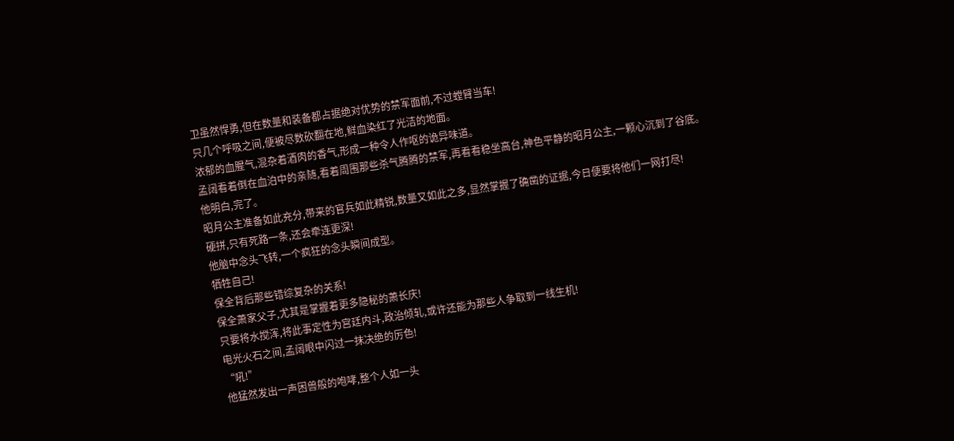卫虽然悍勇,但在数量和装备都占据绝对优势的禁军面前,不过螳臂当车!
只几个呼吸之间,便被尽数砍翻在地,鲜血染红了光洁的地面。
浓郁的血腥气,混杂着酒肉的香气,形成一种令人作呕的诡异味道。
孟阔看着倒在血泊中的亲随,看着周围那些杀气腾腾的禁军,再看看稳坐高台,神色平静的昭月公主,一颗心沉到了谷底。
他明白,完了。
昭月公主准备如此充分,带来的官兵如此精锐,数量又如此之多,显然掌握了确凿的证据,今日便要将他们一网打尽!
硬拼,只有死路一条,还会牵连更深!
他脑中念头飞转,一个疯狂的念头瞬间成型。
牺牲自己!
保全背后那些错综复杂的关系!
保全萧家父子,尤其是掌握着更多隐秘的萧长庆!
只要将水搅浑,将此事定性为宫廷内斗,政治倾轧,或许还能为那些人争取到一线生机!
电光火石之间,孟阔眼中闪过一抹决绝的厉色!
“吼!”
他猛然发出一声困兽般的咆哮,整个人如一头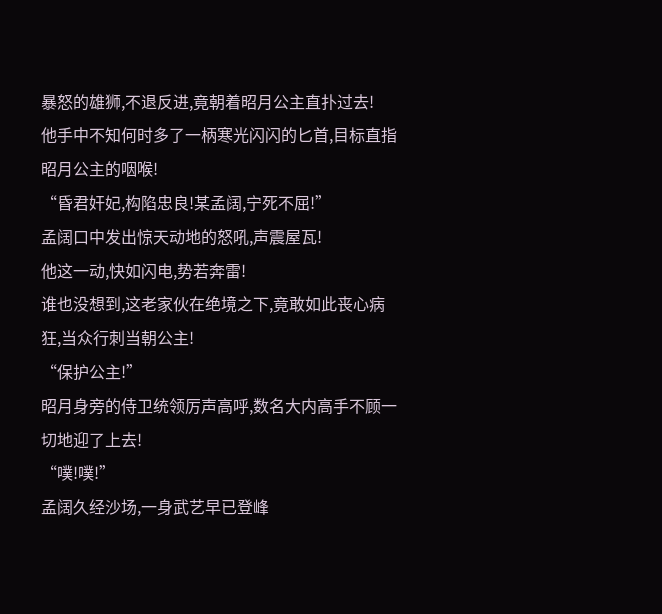暴怒的雄狮,不退反进,竟朝着昭月公主直扑过去!
他手中不知何时多了一柄寒光闪闪的匕首,目标直指昭月公主的咽喉!
“昏君奸妃,构陷忠良!某孟阔,宁死不屈!”
孟阔口中发出惊天动地的怒吼,声震屋瓦!
他这一动,快如闪电,势若奔雷!
谁也没想到,这老家伙在绝境之下,竟敢如此丧心病狂,当众行刺当朝公主!
“保护公主!”
昭月身旁的侍卫统领厉声高呼,数名大内高手不顾一切地迎了上去!
“噗!噗!”
孟阔久经沙场,一身武艺早已登峰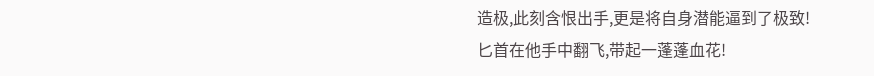造极,此刻含恨出手,更是将自身潜能逼到了极致!
匕首在他手中翻飞,带起一蓬蓬血花!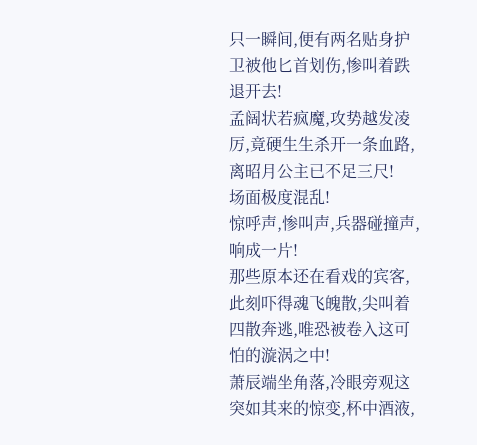只一瞬间,便有两名贴身护卫被他匕首划伤,惨叫着跌退开去!
孟阔状若疯魔,攻势越发凌厉,竟硬生生杀开一条血路,离昭月公主已不足三尺!
场面极度混乱!
惊呼声,惨叫声,兵器碰撞声,响成一片!
那些原本还在看戏的宾客,此刻吓得魂飞魄散,尖叫着四散奔逃,唯恐被卷入这可怕的漩涡之中!
萧辰端坐角落,冷眼旁观这突如其来的惊变,杯中酒液,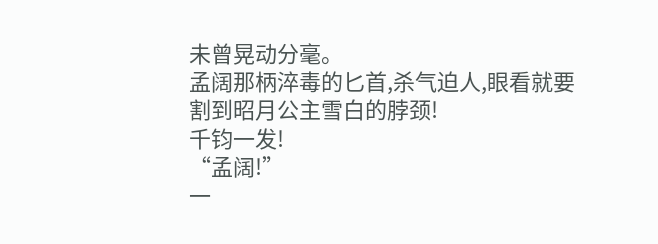未曾晃动分毫。
孟阔那柄淬毒的匕首,杀气迫人,眼看就要割到昭月公主雪白的脖颈!
千钧一发!
“孟阔!”
一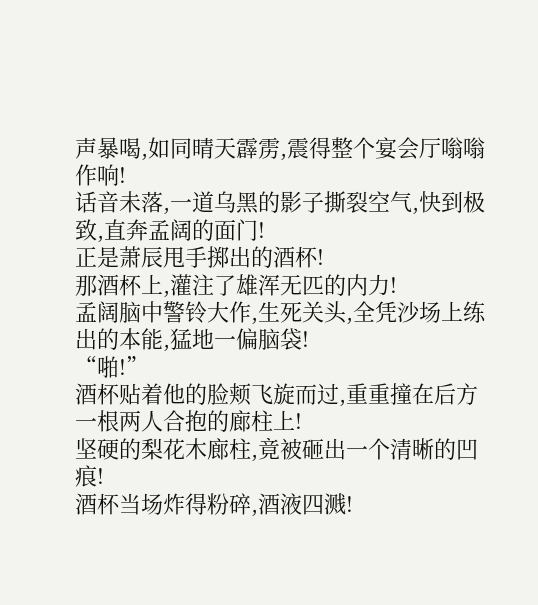声暴喝,如同晴天霹雳,震得整个宴会厅嗡嗡作响!
话音未落,一道乌黑的影子撕裂空气,快到极致,直奔孟阔的面门!
正是萧辰甩手掷出的酒杯!
那酒杯上,灌注了雄浑无匹的内力!
孟阔脑中警铃大作,生死关头,全凭沙场上练出的本能,猛地一偏脑袋!
“啪!”
酒杯贴着他的脸颊飞旋而过,重重撞在后方一根两人合抱的廊柱上!
坚硬的梨花木廊柱,竟被砸出一个清晰的凹痕!
酒杯当场炸得粉碎,酒液四溅!